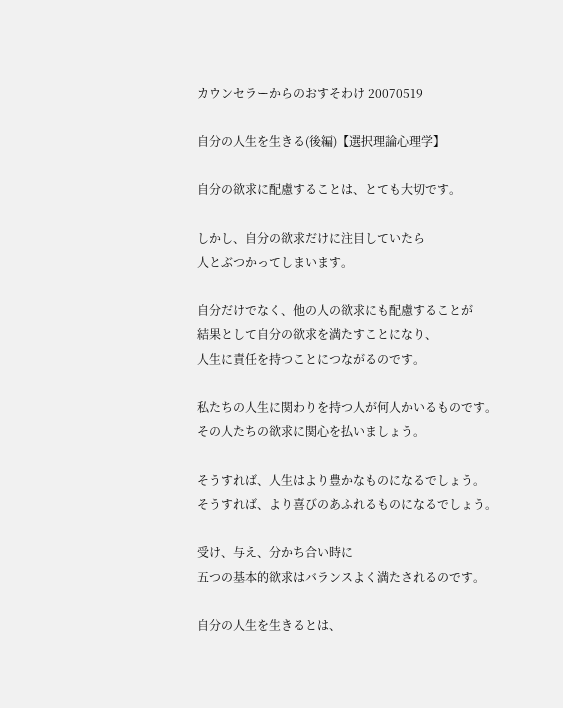カウンセラーからのおすそわけ 20070519

自分の人生を生きる(後編)【選択理論心理学】

自分の欲求に配慮することは、とても大切です。

しかし、自分の欲求だけに注目していたら
人とぶつかってしまいます。

自分だけでなく、他の人の欲求にも配慮することが
結果として自分の欲求を満たすことになり、
人生に責任を持つことにつながるのです。

私たちの人生に関わりを持つ人が何人かいるものです。
その人たちの欲求に関心を払いましょう。

そうすれば、人生はより豊かなものになるでしょう。
そうすれば、より喜びのあふれるものになるでしょう。

受け、与え、分かち合い時に
五つの基本的欲求はバランスよく満たされるのです。

自分の人生を生きるとは、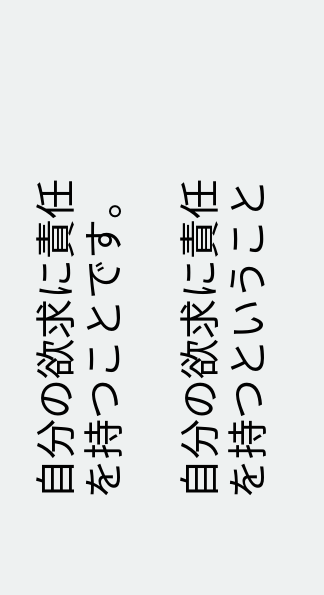自分の欲求に責任を持つことです。

自分の欲求に責任を持つということ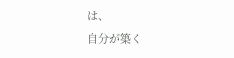は、
自分が築く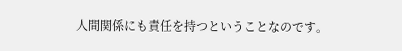人間関係にも責任を持つということなのです。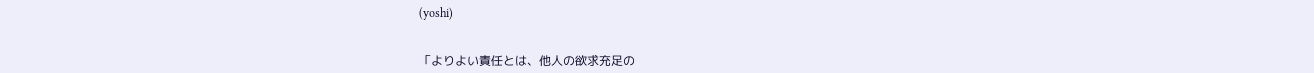(yoshi)


「よりよい責任とは、他人の欲求充足の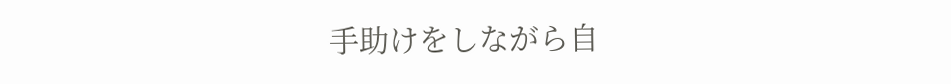手助けをしながら自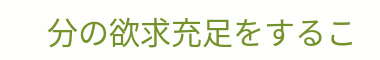分の欲求充足をするこ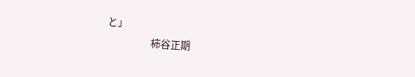と」
                      柿谷正期